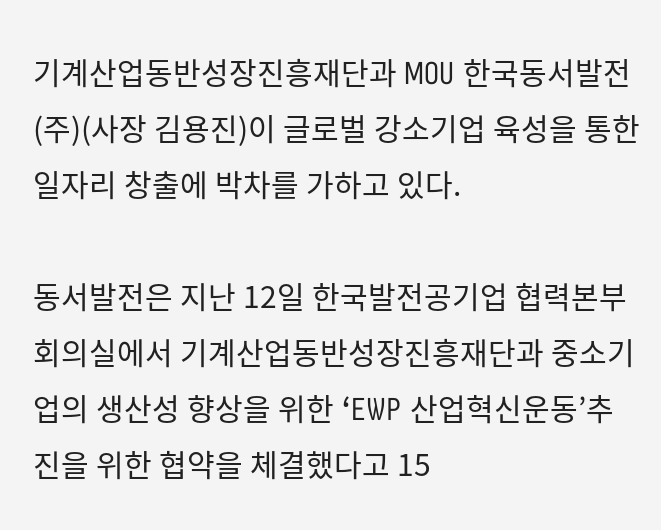기계산업동반성장진흥재단과 MOU 한국동서발전(주)(사장 김용진)이 글로벌 강소기업 육성을 통한 일자리 창출에 박차를 가하고 있다.

동서발전은 지난 12일 한국발전공기업 협력본부 회의실에서 기계산업동반성장진흥재단과 중소기업의 생산성 향상을 위한 ‘EWP 산업혁신운동’추진을 위한 협약을 체결했다고 15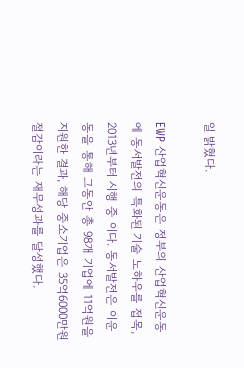일 밝혔다.

EWP 산업혁신운동은 정부의 산업혁신운동에 동서발전의 특화된 기술 노하우를 접목, 2013년부터 시행 중 이다. 동서발전은 이운동을 통해 그동안 총 98개 기업에 11억원을 지원한 결과, 해당 중소기업은 35억6000만원절감이라는 재무성과를 달성했다.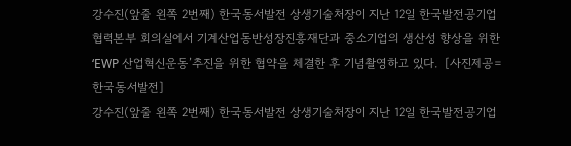강수진(앞줄 왼쪽 2번째) 한국동서발전 상생기술처장이 지난 12일 한국발전공기업 협력본부 회의실에서 기계산업동반성장진흥재단과 중소기업의 생산성 향상을 위한 ‘EWP 산업혁신운동’추진을 위한 협약을 체결한 후 기념촬영하고 있다.  [사진제공=한국동서발전]
강수진(앞줄 왼쪽 2번째) 한국동서발전 상생기술처장이 지난 12일 한국발전공기업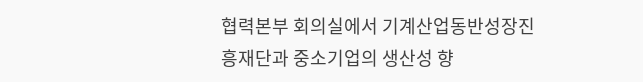협력본부 회의실에서 기계산업동반성장진흥재단과 중소기업의 생산성 향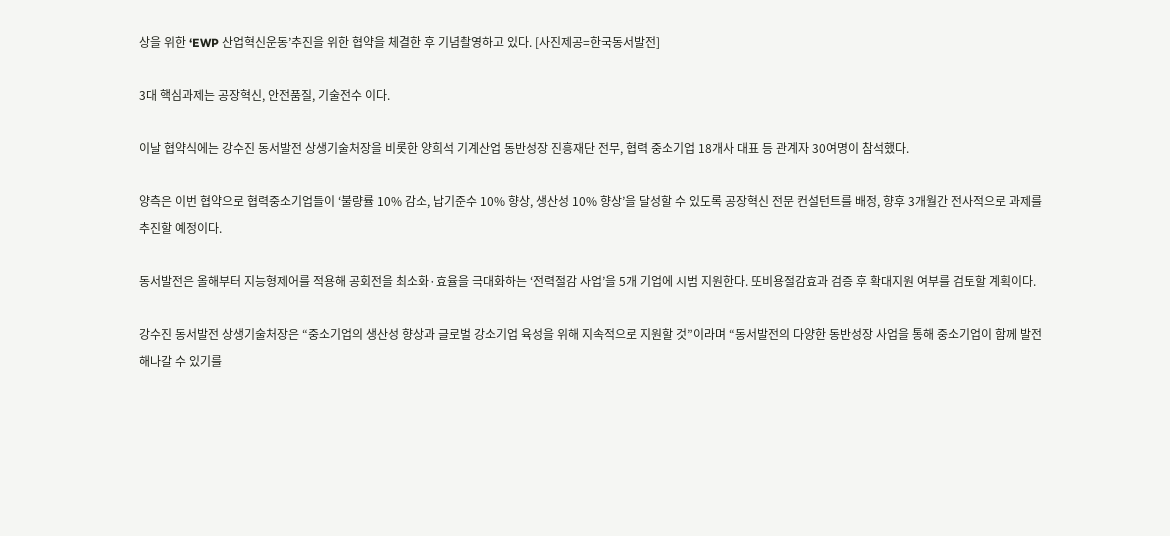상을 위한 ‘EWP 산업혁신운동’추진을 위한 협약을 체결한 후 기념촬영하고 있다. [사진제공=한국동서발전]

3대 핵심과제는 공장혁신, 안전품질, 기술전수 이다.

이날 협약식에는 강수진 동서발전 상생기술처장을 비롯한 양희석 기계산업 동반성장 진흥재단 전무, 협력 중소기업 18개사 대표 등 관계자 30여명이 참석했다.

양측은 이번 협약으로 협력중소기업들이 ‘불량률 10% 감소, 납기준수 10% 향상, 생산성 10% 향상’을 달성할 수 있도록 공장혁신 전문 컨설턴트를 배정, 향후 3개월간 전사적으로 과제를 추진할 예정이다.

동서발전은 올해부터 지능형제어를 적용해 공회전을 최소화·효율을 극대화하는 ‘전력절감 사업’을 5개 기업에 시범 지원한다. 또비용절감효과 검증 후 확대지원 여부를 검토할 계획이다.

강수진 동서발전 상생기술처장은 “중소기업의 생산성 향상과 글로벌 강소기업 육성을 위해 지속적으로 지원할 것”이라며 “동서발전의 다양한 동반성장 사업을 통해 중소기업이 함께 발전해나갈 수 있기를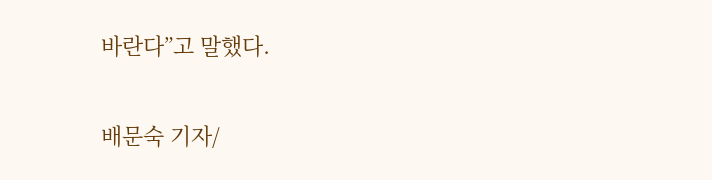바란다”고 말했다.

배문숙 기자/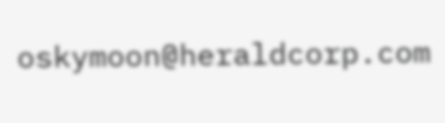oskymoon@heraldcorp.com